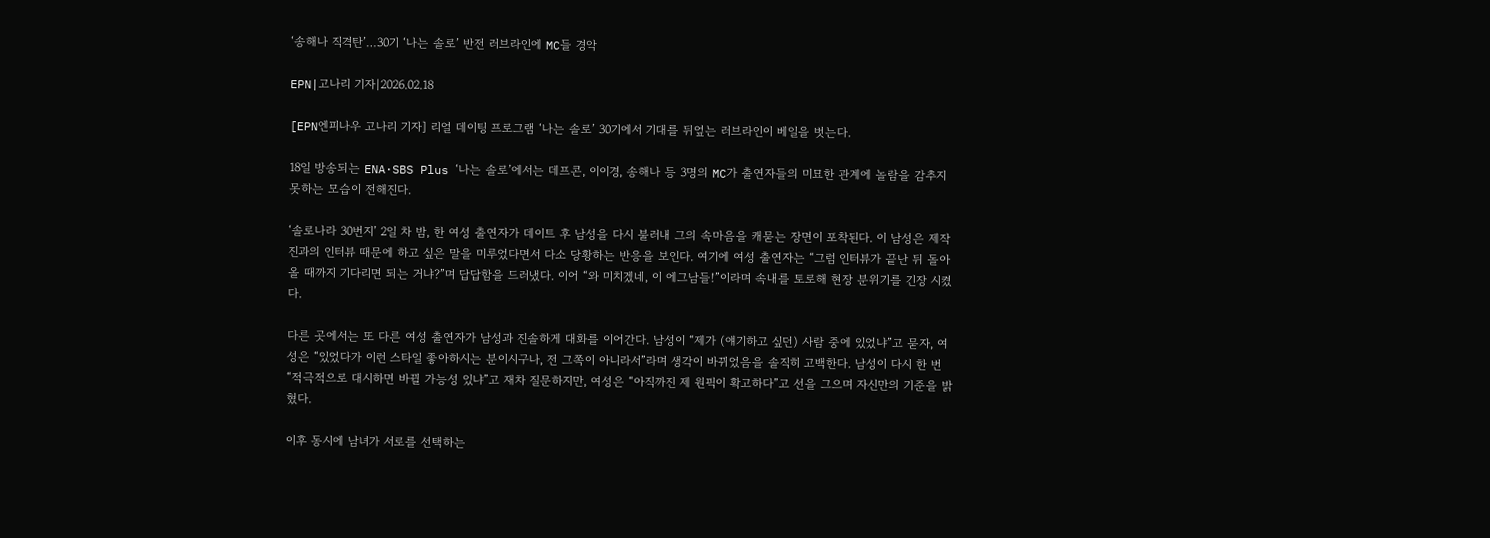‘송해나 직격탄’…30기 ‘나는 솔로’ 반전 러브라인에 MC들 경악

EPN|고나리 기자|2026.02.18

[EPN엔피나우 고나리 기자] 리얼 데이팅 프로그램 ‘나는 솔로’ 30기에서 기대를 뒤엎는 러브라인이 베일을 벗는다.

18일 방송되는 ENA·SBS Plus ‘나는 솔로’에서는 데프콘, 이이경, 송해나 등 3명의 MC가 출연자들의 미묘한 관계에 놀람을 감추지 못하는 모습이 전해진다.

‘솔로나라 30번지’ 2일 차 밤, 한 여성 출연자가 데이트 후 남성을 다시 불러내 그의 속마음을 캐묻는 장면이 포착된다. 이 남성은 제작진과의 인터뷰 때문에 하고 싶은 말을 미루었다면서 다소 당황하는 반응을 보인다. 여기에 여성 출연자는 “그럼 인터뷰가 끝난 뒤 돌아올 때까지 기다리면 되는 거냐?”며 답답함을 드러냈다. 이어 “와 미치겠네, 이 에그남들!”이라며 속내를 토로해 현장 분위기를 긴장 시켰다.

다른 곳에서는 또 다른 여성 출연자가 남성과 진솔하게 대화를 이어간다. 남성이 “제가 (얘기하고 싶던) 사람 중에 있었냐”고 묻자, 여성은 “있었다가 이런 스타일 좋아하시는 분이시구나, 전 그쪽이 아니라서”라며 생각이 바뀌었음을 솔직히 고백한다. 남성이 다시 한 번 “적극적으로 대시하면 바뀔 가능성 있냐”고 재차 질문하지만, 여성은 “아직까진 제 원픽이 확고하다”고 선을 그으며 자신만의 기준을 밝혔다.

이후 동시에 남녀가 서로를 선택하는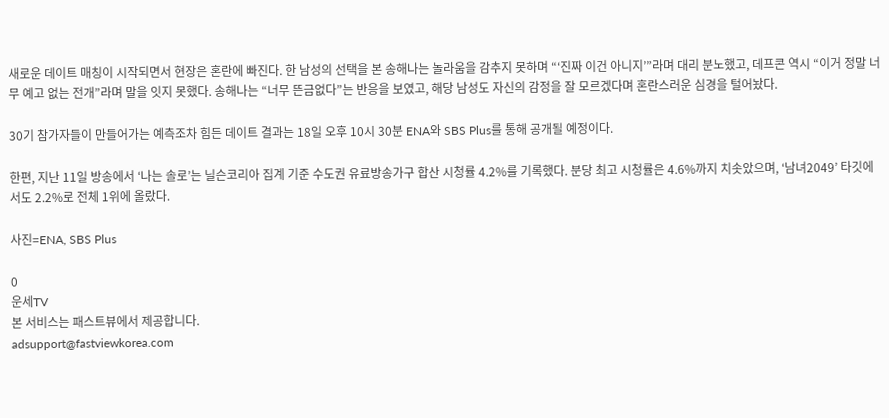새로운 데이트 매칭이 시작되면서 현장은 혼란에 빠진다. 한 남성의 선택을 본 송해나는 놀라움을 감추지 못하며 “‘진짜 이건 아니지’”라며 대리 분노했고, 데프콘 역시 “이거 정말 너무 예고 없는 전개”라며 말을 잇지 못했다. 송해나는 “너무 뜬금없다”는 반응을 보였고, 해당 남성도 자신의 감정을 잘 모르겠다며 혼란스러운 심경을 털어놨다.

30기 참가자들이 만들어가는 예측조차 힘든 데이트 결과는 18일 오후 10시 30분 ENA와 SBS Plus를 통해 공개될 예정이다.

한편, 지난 11일 방송에서 ‘나는 솔로’는 닐슨코리아 집계 기준 수도권 유료방송가구 합산 시청률 4.2%를 기록했다. 분당 최고 시청률은 4.6%까지 치솟았으며, ‘남녀2049’ 타깃에서도 2.2%로 전체 1위에 올랐다.

사진=ENA, SBS Plus

0
운세TV
본 서비스는 패스트뷰에서 제공합니다.
adsupport@fastviewkorea.com